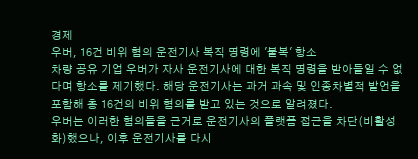경제
우버, 16건 비위 혐의 운전기사 복직 명령에 '불복' 항소
차량 공유 기업 우버가 자사 운전기사에 대한 복직 명령을 받아들일 수 없다며 항소를 제기했다. 해당 운전기사는 과거 과속 및 인종차별적 발언을 포함해 총 16건의 비위 혐의를 받고 있는 것으로 알려졌다.
우버는 이러한 혐의들을 근거로 운전기사의 플랫폼 접근을 차단(비활성화)했으나, 이후 운전기사를 다시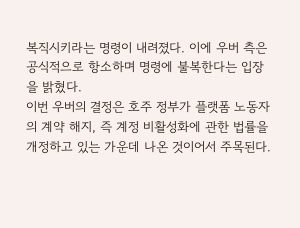복직시키라는 명령이 내려졌다. 이에 우버 측은 공식적으로 항소하며 명령에 불복한다는 입장을 밝혔다.
이번 우버의 결정은 호주 정부가 플랫폼 노동자의 계약 해지, 즉 계정 비활성화에 관한 법률을 개정하고 있는 가운데 나온 것이어서 주목된다.